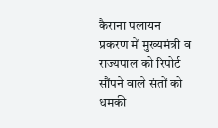कैराना पलायन प्रकरण में मुख्यमंत्री व राज्यपाल को रिपोर्ट सौंपने वाले संतों को धमकी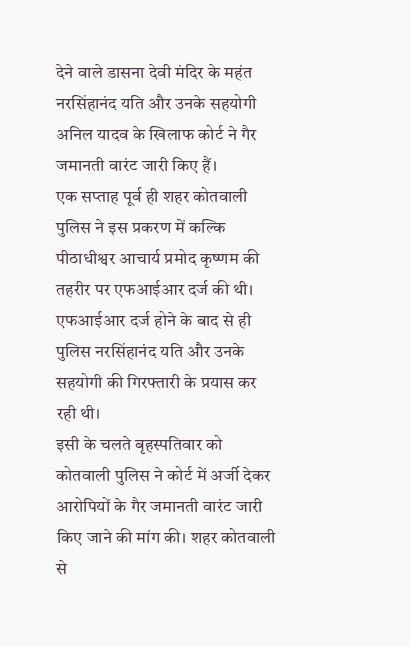देने वाले डासना देवी मंदिर के महंत नरसिंहानंद यति और उनके सहयोगी अनिल यादव के खिलाफ कोर्ट ने गैर जमानती वारंट जारी किए हैं।
एक सप्ताह पूर्व ही शहर कोतवाली पुलिस ने इस प्रकरण में कल्कि पीठाधीश्वर आचार्य प्रमोद कृष्णम की तहरीर पर एफआईआर दर्ज की थी। एफआईआर दर्ज होने के बाद से ही पुलिस नरसिंहानंद यति और उनके सहयोगी की गिरफ्तारी के प्रयास कर रही थी।
इसी के चलते बृहस्पतिवार को कोतवाली पुलिस ने कोर्ट में अर्जी देकर आरोपियों के गैर जमानती वारंट जारी किए जाने की मांग की। शहर कोतवाली से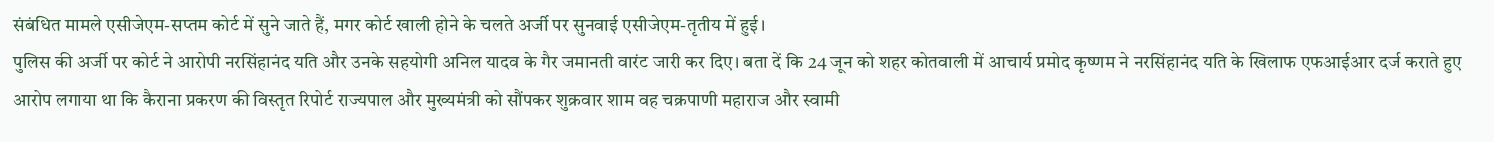संबंधित मामले एसीजेएम-सप्तम कोर्ट में सुने जाते हैं, मगर कोर्ट खाली होने के चलते अर्जी पर सुनवाई एसीजेएम-तृतीय में हुई।
पुलिस की अर्जी पर कोर्ट ने आरोपी नरसिंहानंद यति और उनके सहयोगी अनिल यादव के गैर जमानती वारंट जारी कर दिए। बता दें कि 24 जून को शहर कोतवाली में आचार्य प्रमोद कृष्णम ने नरसिंहानंद यति के खिलाफ एफआईआर दर्ज कराते हुए आरोप लगाया था कि कैराना प्रकरण की विस्तृत रिपोर्ट राज्यपाल और मुख्यमंत्री को सौंपकर शुक्रवार शाम वह चक्रपाणी महाराज और स्वामी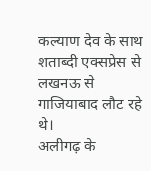कल्याण देव के साथ शताब्दी एक्सप्रेस से लखनऊ से गाजियाबाद लौट रहे थे।
अलीगढ़ के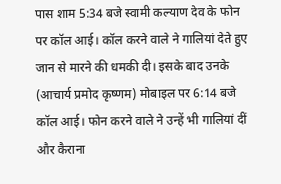पास शाम 5:34 बजे स्वामी कल्याण देव के फोन पर कॉल आई। कॉल करने वाले ने गालियां देते हुए जान से मारने की धमकी दी। इसके बाद उनके (आचार्य प्रमोद कृष्णम) मोबाइल पर 6:14 बजे कॉल आई। फोन करने वाले ने उन्हें भी गालियां दीं और कैराना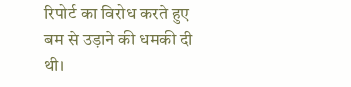रिपोर्ट का विरोध करते हुए बम से उड़ाने की धमकी दी थी।